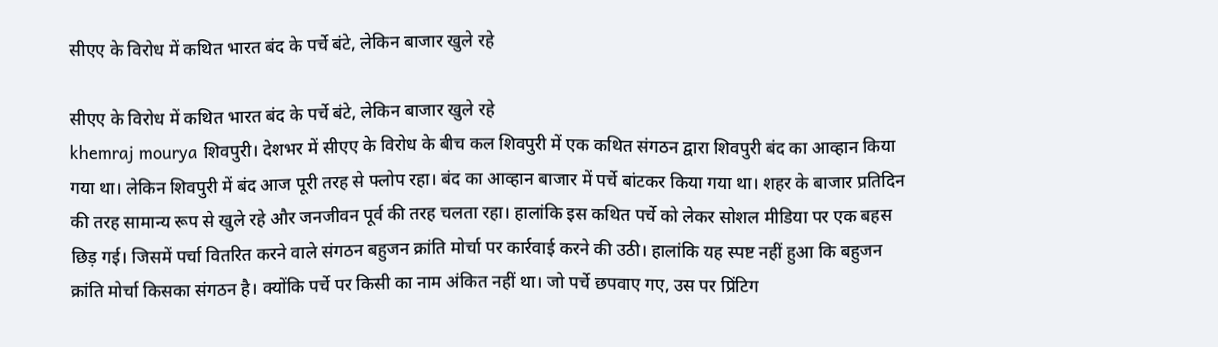सीएए के विरोध में कथित भारत बंद के पर्चे बंटे, लेकिन बाजार खुले रहे

सीएए के विरोध में कथित भारत बंद के पर्चे बंटे, लेकिन बाजार खुले रहे
khemraj mourya शिवपुरी। देशभर में सीएए के विरोध के बीच कल शिवपुरी में एक कथित संगठन द्वारा शिवपुरी बंद का आव्हान किया गया था। लेकिन शिवपुरी में बंद आज पूरी तरह से फ्लोप रहा। बंद का आव्हान बाजार में पर्चे बांटकर किया गया था। शहर के बाजार प्रतिदिन की तरह सामान्य रूप से खुले रहे और जनजीवन पूर्व की तरह चलता रहा। हालांकि इस कथित पर्चे को लेकर सोशल मीडिया पर एक बहस छिड़ गई। जिसमें पर्चा वितरित करने वाले संगठन बहुजन क्रांति मोर्चा पर कार्रवाई करने की उठी। हालांकि यह स्पष्ट नहीं हुआ कि बहुजन क्रांति मोर्चा किसका संगठन है। क्योंकि पर्चे पर किसी का नाम अंकित नहीं था। जो पर्चे छपवाए गए, उस पर प्रिंटिग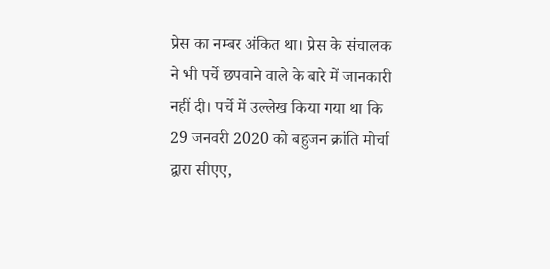प्रेस का नम्बर अंकित था। प्रेस के संचालक ने भी पर्चे छपवाने वाले के बारे में जानकारी नहीं दी। पर्चे में उल्लेख किया गया था कि 29 जनवरी 2020 को बहुजन क्रांति मोर्चा द्वारा सीएए,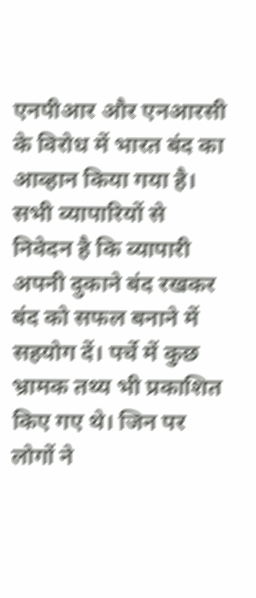एनपीआर और एनआरसी के विरोध में भारत बंद का आव्हान किया गया है। सभी व्यापारियों से निवेदन है कि व्यापारी अपनी दुकाने बंद रखकर बंद को सफल बनाने में सहयोग दें। पर्चे में कुछ भ्रामक तथ्य भी प्रकाशित किए गए थे। जिन पर लोगों ने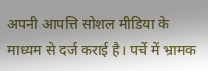अपनी आपत्ति सोशल मीडिया के माध्यम से दर्ज कराई है। पर्चे में भ्रामक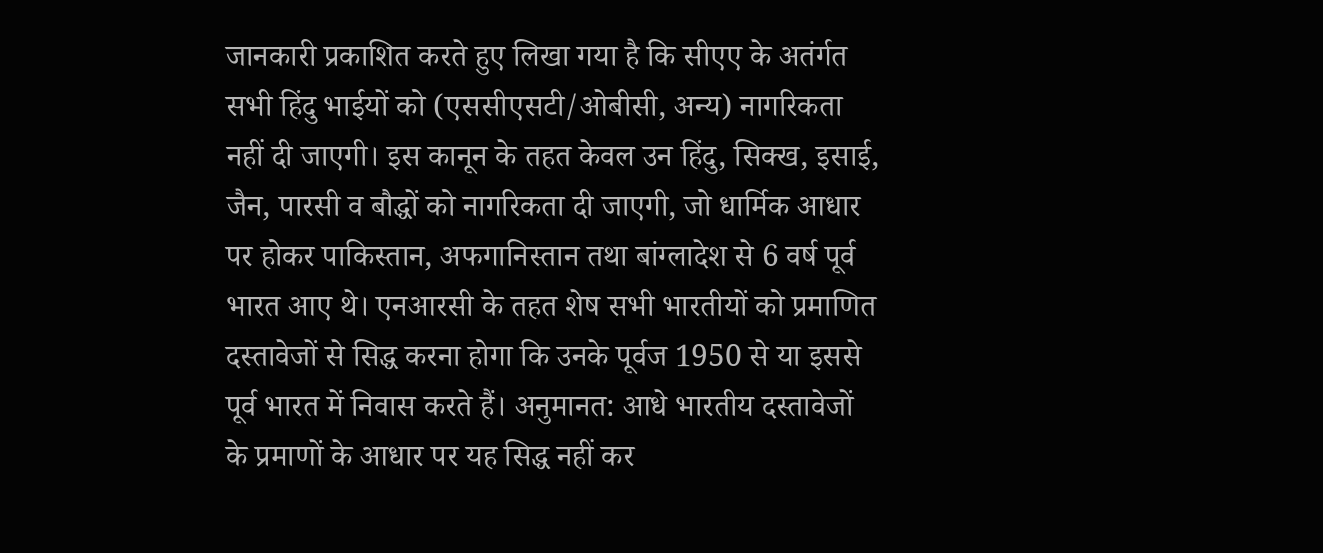जानकारी प्रकाशित करते हुए लिखा गया है कि सीएए के अतंर्गत सभी हिंदु भाईयों को (एससीएसटी/ओबीसी, अन्य) नागरिकता नहीं दी जाएगी। इस कानून के तहत केवल उन हिंदु, सिक्ख, इसाई, जैन, पारसी व बौद्धों को नागरिकता दी जाएगी, जो धार्मिक आधार पर होकर पाकिस्तान, अफगानिस्तान तथा बांग्लादेश से 6 वर्ष पूर्व भारत आए थे। एनआरसी के तहत शेष सभी भारतीयों को प्रमाणित दस्तावेजों से सिद्ध करना होगा कि उनके पूर्वज 1950 से या इससे पूर्व भारत में निवास करते हैं। अनुमानत: आधे भारतीय दस्तावेजों के प्रमाणों के आधार पर यह सिद्ध नहीं कर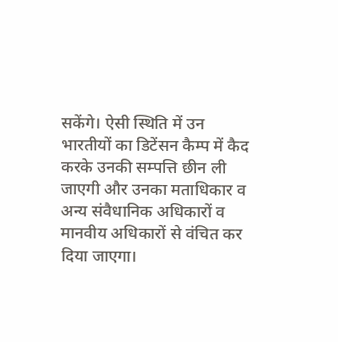सकेंगे। ऐसी स्थिति में उन भारतीयों का डिटेंसन कैम्प में कैद करके उनकी सम्पत्ति छीन ली जाएगी और उनका मताधिकार व अन्य संवैधानिक अधिकारों व मानवीय अधिकारों से वंचित कर दिया जाएगा।